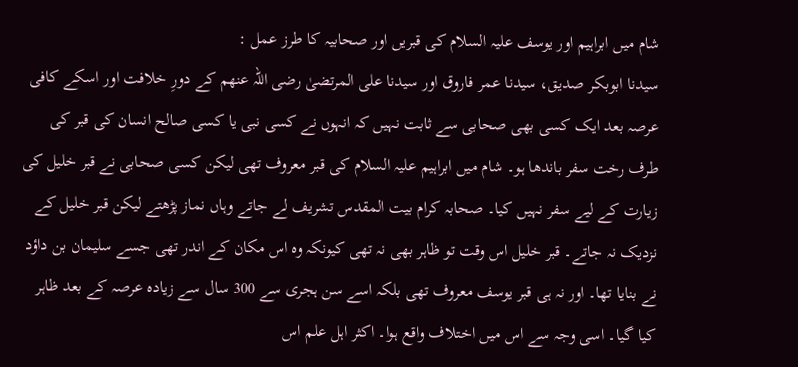شام میں ابراہیم اور یوسف علیہ السلام کی قبریں اور صحابیہ کا طرز عمل :
سیدنا ابوبکر صدیق، سیدنا عمر فاروق اور سیدنا علی المرتضیٰ رضی اللہ عنهم کے دورِ خلافت اور اسکے کافی عرصہ بعد ایک کسی بھی صحابی سے ثابت نہیں کہ انہوں نے کسی نبی یا کسی صالح انسان کی قبر کی طرف رخت سفر باندھا ہو۔ شام میں ابراہیم علیہ السلام کی قبر معروف تھی لیکن کسی صحابی نے قبر خلیل کی زیارت کے لیے سفر نہیں کیا۔ صحابہ کرام بیت المقدس تشریف لے جاتے وہاں نماز پڑھتے لیکن قبر خلیل کے نزدیک نہ جاتے۔ قبر خلیل اس وقت تو ظاہر بھی نہ تھی کیونکہ وہ اس مکان کے اندر تھی جسے سلیمان بن داؤد نے بنایا تھا۔ اور نہ ہی قبر یوسف معروف تھی بلکہ اسے سن ہجری سے 300 سال سے زیادہ عرصہ کے بعد ظاہر کیا گیا۔ اسی وجہ سے اس میں اختلاف واقع ہوا۔ اکثر اہل علم اس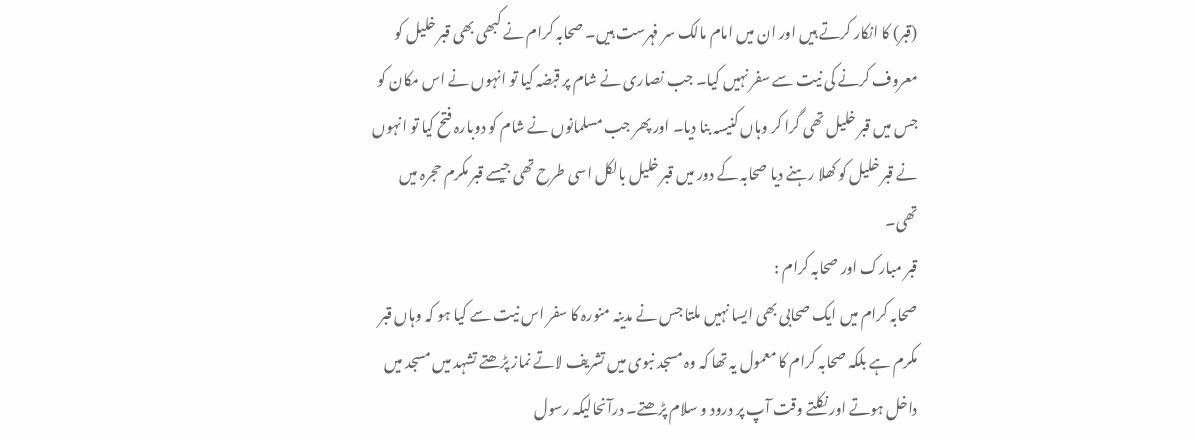(قبر) کا انکار کرتے ہیں اور ان میں امام مالک سر فہرست ہیں۔ صحابہ کرام نے کبھی بھی قبر خلیل کو معروف کرنے کی نیت سے سفر نہیں کیا۔ جب نصاری نے شام پر قبضہ کیا تو انہوں نے اس مکان کو جس میں قبر خلیل تھی گرا کر وہاں کنیسہ بنا دیا۔ اور پھر جب مسلمانوں نے شام کو دوبارہ فتح کیا تو انہوں نے قبر خلیل کو کھلا رہنے دیا صحابہ کے دور میں قبر خلیل بالکل اسی طرح تھی جیسے قبر مکرم حجرہ میں تھی۔
قبر مبارک اور صحابہ کرام :
صحابہ کرام میں ایک صحابی بھی ایسا نہیں ملتا جس نے مدینہ منورہ کا سفر اس نیت سے کیا ہو کہ وہاں قبر مکرم ہے بلکہ صحابہ کرام کا معمول یہ تھا کہ وہ مسجد نبوی میں تشریف لاتے نماز پڑھتے تشہد میں مسجد میں داخل ہوتے اور نکلتے وقت آپ پر درود و سلام پڑھتے۔ درآنحالیکہ رسول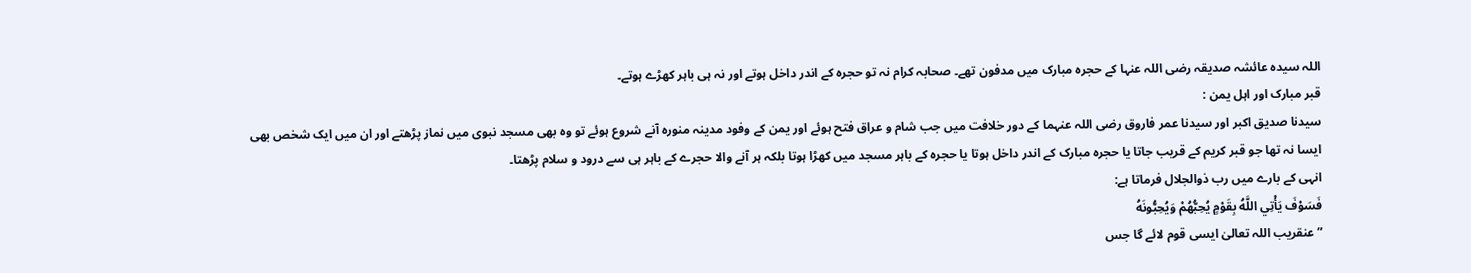اللہ سیدہ عائشہ صدیقہ رضی اللہ عنہا کے حجرہ مبارک میں مدفون تھے۔ صحابہ کرام نہ تو حجرہ کے اندر داخل ہوتے اور نہ ہی باہر کھڑے ہوتے۔
قبر مبارک اور اہل یمن :
سیدنا صدیق اکبر اور سیدنا عمر فاروق رضی اللہ عنہما کے دور خلافت میں جب شام و عراق فتح ہوئے اور یمن کے وفود مدینہ منورہ آنے شروع ہوئے تو وہ بھی مسجد نبوی میں نماز پڑھتے اور ان میں ایک شخص بھی ایسا نہ تھا جو قبر کریم کے قریب جاتا یا حجرہ مبارک کے اندر داخل ہوتا یا حجرہ کے باہر مسجد میں کھڑا ہوتا بلکہ ہر آنے والا حجرے کے باہر ہی سے درود و سلام پڑھتا۔
انہی کے بارے میں رب ذوالجلال فرماتا ہے:
فَسَوْفَ يَأْتِي اللَّهُ بِقَوْمٍ يُحِبُّهُمْ وَيُحِبُّونَهُ
”عنقریب اللہ تعالیٰ ایسی قوم لائے گا جس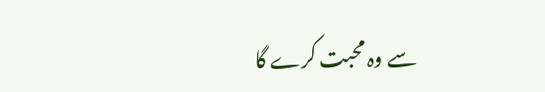سے وہ محبت کرے گا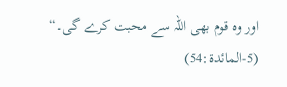اور وہ قوم بھی اللہ سے محبت کرے گی۔“
(5-المائدة:54)